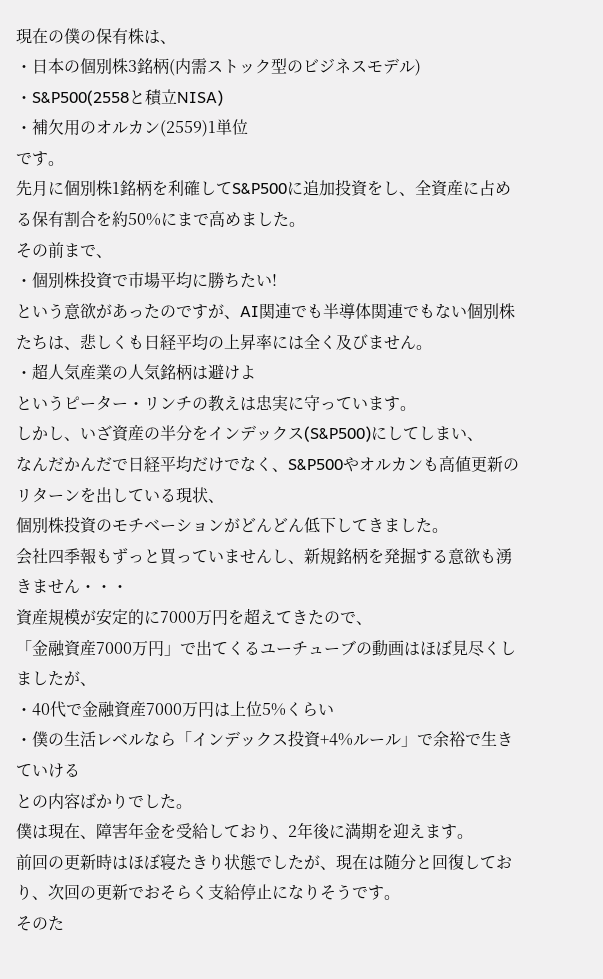現在の僕の保有株は、
・日本の個別株3銘柄(内需ストック型のビジネスモデル)
・S&P500(2558と積立NISA)
・補欠用のオルカン(2559)1単位
です。
先月に個別株1銘柄を利確してS&P500に追加投資をし、全資産に占める保有割合を約50%にまで高めました。
その前まで、
・個別株投資で市場平均に勝ちたい!
という意欲があったのですが、AI関連でも半導体関連でもない個別株たちは、悲しくも日経平均の上昇率には全く及びません。
・超人気産業の人気銘柄は避けよ
というピーター・リンチの教えは忠実に守っています。
しかし、いざ資産の半分をインデックス(S&P500)にしてしまい、
なんだかんだで日経平均だけでなく、S&P500やオルカンも高値更新のリターンを出している現状、
個別株投資のモチベーションがどんどん低下してきました。
会社四季報もずっと買っていませんし、新規銘柄を発掘する意欲も湧きません・・・
資産規模が安定的に7000万円を超えてきたので、
「金融資産7000万円」で出てくるユーチューブの動画はほぼ見尽くしましたが、
・40代で金融資産7000万円は上位5%くらい
・僕の生活レベルなら「インデックス投資+4%ルール」で余裕で生きていける
との内容ばかりでした。
僕は現在、障害年金を受給しており、2年後に満期を迎えます。
前回の更新時はほぼ寝たきり状態でしたが、現在は随分と回復しており、次回の更新でおそらく支給停止になりそうです。
そのた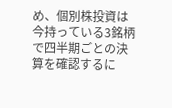め、個別株投資は今持っている3銘柄で四半期ごとの決算を確認するに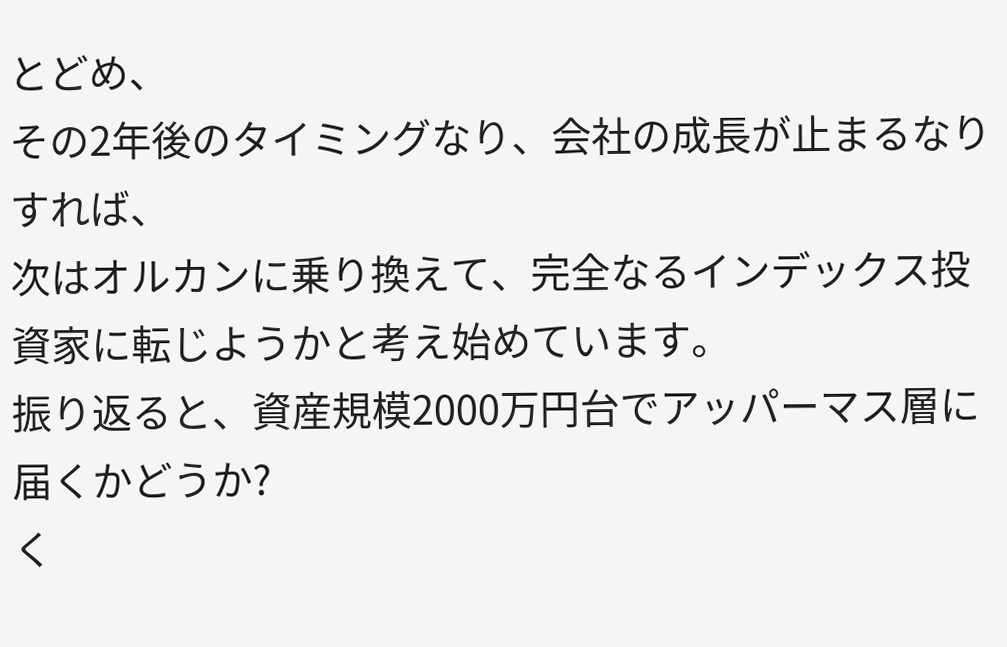とどめ、
その2年後のタイミングなり、会社の成長が止まるなりすれば、
次はオルカンに乗り換えて、完全なるインデックス投資家に転じようかと考え始めています。
振り返ると、資産規模2000万円台でアッパーマス層に届くかどうか?
く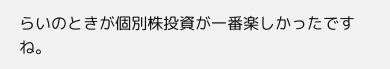らいのときが個別株投資が一番楽しかったですね。